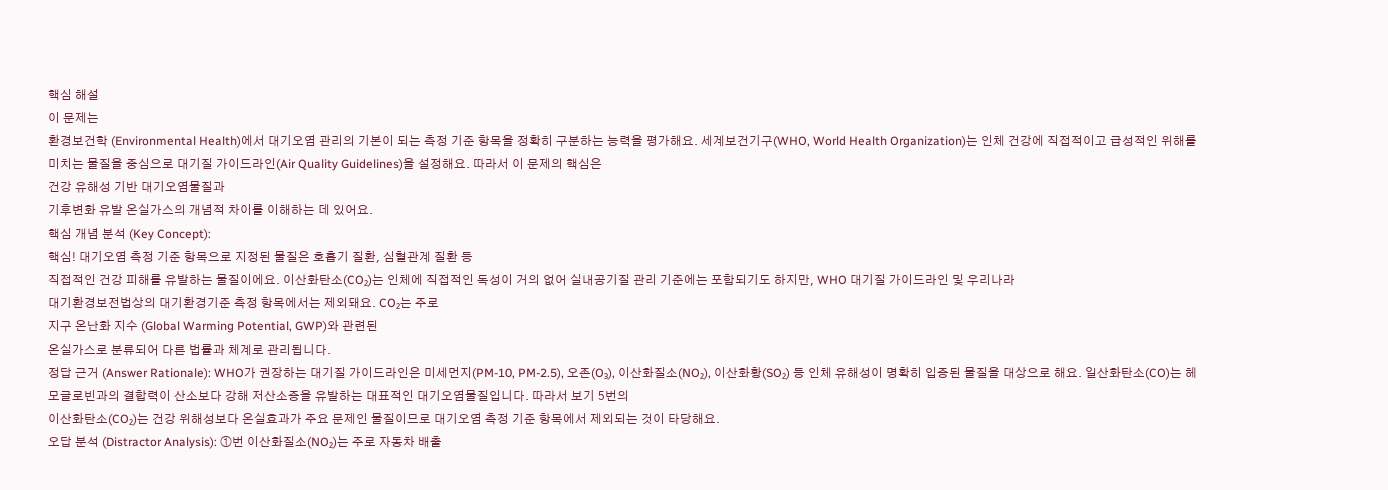핵심 해설
이 문제는
환경보건학 (Environmental Health)에서 대기오염 관리의 기본이 되는 측정 기준 항목을 정확히 구분하는 능력을 평가해요. 세계보건기구(WHO, World Health Organization)는 인체 건강에 직접적이고 급성적인 위해를 미치는 물질을 중심으로 대기질 가이드라인(Air Quality Guidelines)을 설정해요. 따라서 이 문제의 핵심은
건강 유해성 기반 대기오염물질과
기후변화 유발 온실가스의 개념적 차이를 이해하는 데 있어요.
핵심 개념 분석 (Key Concept):
핵심! 대기오염 측정 기준 항목으로 지정된 물질은 호흡기 질환, 심혈관계 질환 등
직접적인 건강 피해를 유발하는 물질이에요. 이산화탄소(CO₂)는 인체에 직접적인 독성이 거의 없어 실내공기질 관리 기준에는 포함되기도 하지만, WHO 대기질 가이드라인 및 우리나라
대기환경보전법상의 대기환경기준 측정 항목에서는 제외돼요. CO₂는 주로
지구 온난화 지수 (Global Warming Potential, GWP)와 관련된
온실가스로 분류되어 다른 법률과 체계로 관리됩니다.
정답 근거 (Answer Rationale): WHO가 권장하는 대기질 가이드라인은 미세먼지(PM-10, PM-2.5), 오존(O₃), 이산화질소(NO₂), 이산화황(SO₂) 등 인체 유해성이 명확히 입증된 물질을 대상으로 해요. 일산화탄소(CO)는 헤모글로빈과의 결합력이 산소보다 강해 저산소증을 유발하는 대표적인 대기오염물질입니다. 따라서 보기 5번의
이산화탄소(CO₂)는 건강 위해성보다 온실효과가 주요 문제인 물질이므로 대기오염 측정 기준 항목에서 제외되는 것이 타당해요.
오답 분석 (Distractor Analysis): ①번 이산화질소(NO₂)는 주로 자동차 배출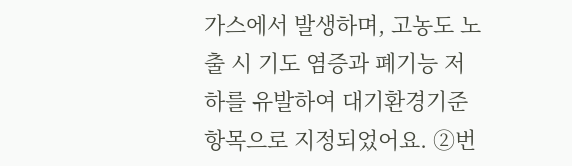가스에서 발생하며, 고농도 노출 시 기도 염증과 폐기능 저하를 유발하여 대기환경기준 항목으로 지정되었어요. ②번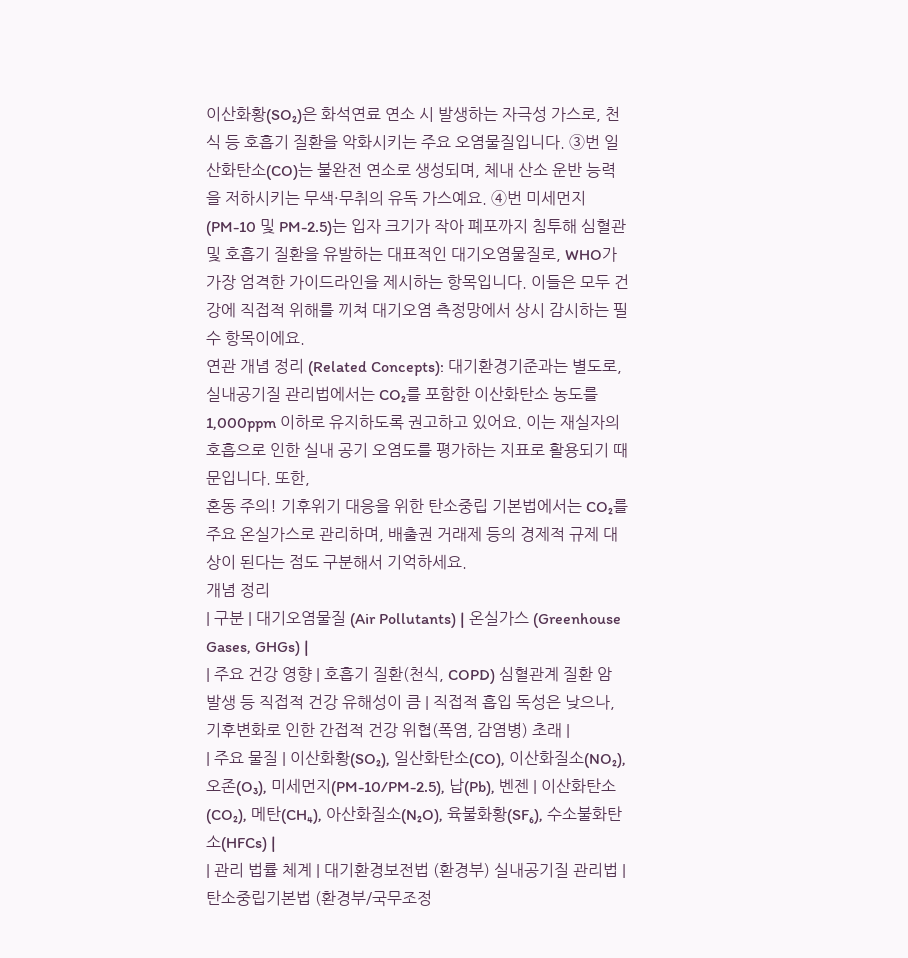이산화황(SO₂)은 화석연료 연소 시 발생하는 자극성 가스로, 천식 등 호흡기 질환을 악화시키는 주요 오염물질입니다. ③번 일산화탄소(CO)는 불완전 연소로 생성되며, 체내 산소 운반 능력을 저하시키는 무색·무취의 유독 가스예요. ④번 미세먼지(PM-10 및 PM-2.5)는 입자 크기가 작아 폐포까지 침투해 심혈관 및 호흡기 질환을 유발하는 대표적인 대기오염물질로, WHO가 가장 엄격한 가이드라인을 제시하는 항목입니다. 이들은 모두 건강에 직접적 위해를 끼쳐 대기오염 측정망에서 상시 감시하는 필수 항목이에요.
연관 개념 정리 (Related Concepts): 대기환경기준과는 별도로, 실내공기질 관리법에서는 CO₂를 포함한 이산화탄소 농도를
1,000ppm 이하로 유지하도록 권고하고 있어요. 이는 재실자의 호흡으로 인한 실내 공기 오염도를 평가하는 지표로 활용되기 때문입니다. 또한,
혼동 주의! 기후위기 대응을 위한 탄소중립 기본법에서는 CO₂를 주요 온실가스로 관리하며, 배출권 거래제 등의 경제적 규제 대상이 된다는 점도 구분해서 기억하세요.
개념 정리
| 구분 | 대기오염물질 (Air Pollutants) | 온실가스 (Greenhouse Gases, GHGs) |
| 주요 건강 영향 | 호흡기 질환(천식, COPD) 심혈관계 질환 암 발생 등 직접적 건강 유해성이 큼 | 직접적 흡입 독성은 낮으나, 기후변화로 인한 간접적 건강 위협(폭염, 감염병) 초래 |
| 주요 물질 | 이산화황(SO₂), 일산화탄소(CO), 이산화질소(NO₂), 오존(O₃), 미세먼지(PM-10/PM-2.5), 납(Pb), 벤젠 | 이산화탄소(CO₂), 메탄(CH₄), 아산화질소(N₂O), 육불화황(SF₆), 수소불화탄소(HFCs) |
| 관리 법률 체계 | 대기환경보전법 (환경부) 실내공기질 관리법 | 탄소중립기본법 (환경부/국무조정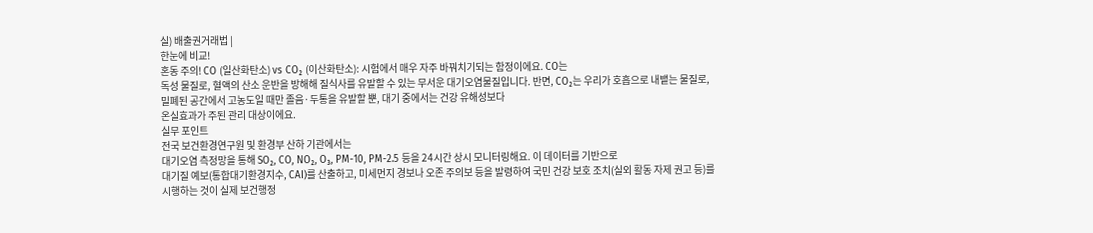실) 배출권거래법 |
한눈에 비교!
혼동 주의! CO (일산화탄소) vs CO₂ (이산화탄소): 시험에서 매우 자주 바꿔치기되는 함정이에요. CO는
독성 물질로, 혈액의 산소 운반을 방해해 질식사를 유발할 수 있는 무서운 대기오염물질입니다. 반면, CO₂는 우리가 호흡으로 내뱉는 물질로, 밀폐된 공간에서 고농도일 때만 졸음·두통을 유발할 뿐, 대기 중에서는 건강 유해성보다
온실효과가 주된 관리 대상이에요.
실무 포인트
전국 보건환경연구원 및 환경부 산하 기관에서는
대기오염 측정망을 통해 SO₂, CO, NO₂, O₃, PM-10, PM-2.5 등을 24시간 상시 모니터링해요. 이 데이터를 기반으로
대기질 예보(통합대기환경지수, CAI)를 산출하고, 미세먼지 경보나 오존 주의보 등을 발령하여 국민 건강 보호 조치(실외 활동 자제 권고 등)를 시행하는 것이 실제 보건행정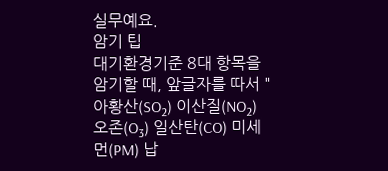실무예요.
암기 팁
대기환경기준 8대 항목을 암기할 때, 앞글자를 따서 "
아황산(SO₂) 이산질(NO₂) 오존(O₃) 일산탄(CO) 미세먼(PM) 납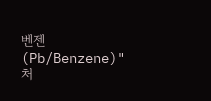벤젠(Pb/Benzene)"처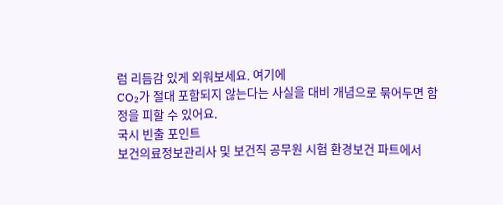럼 리듬감 있게 외워보세요. 여기에
CO₂가 절대 포함되지 않는다는 사실을 대비 개념으로 묶어두면 함정을 피할 수 있어요.
국시 빈출 포인트
보건의료정보관리사 및 보건직 공무원 시험 환경보건 파트에서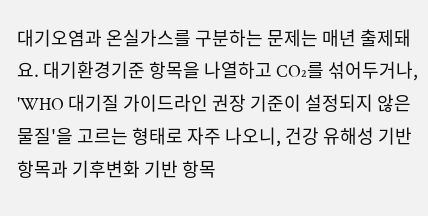대기오염과 온실가스를 구분하는 문제는 매년 출제돼요. 대기환경기준 항목을 나열하고 CO₂를 섞어두거나, 'WHO 대기질 가이드라인 권장 기준이 설정되지 않은 물질'을 고르는 형태로 자주 나오니, 건강 유해성 기반 항목과 기후변화 기반 항목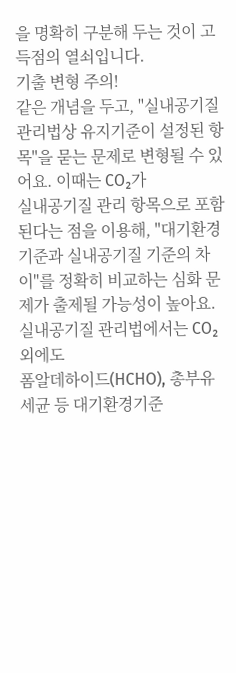을 명확히 구분해 두는 것이 고득점의 열쇠입니다.
기출 변형 주의!
같은 개념을 두고, "실내공기질 관리법상 유지기준이 설정된 항목"을 묻는 문제로 변형될 수 있어요. 이때는 CO₂가
실내공기질 관리 항목으로 포함된다는 점을 이용해, "대기환경기준과 실내공기질 기준의 차이"를 정확히 비교하는 심화 문제가 출제될 가능성이 높아요. 실내공기질 관리법에서는 CO₂ 외에도
폼알데하이드(HCHO), 총부유세균 등 대기환경기준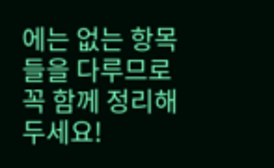에는 없는 항목들을 다루므로 꼭 함께 정리해 두세요!